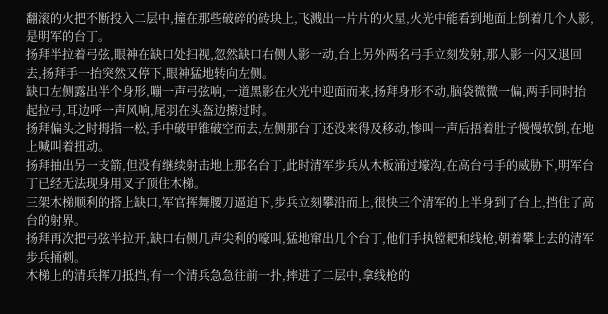翻滚的火把不断投入二层中,撞在那些破碎的砖块上,飞溅出一片片的火星,火光中能看到地面上倒着几个人影,是明军的台丁。
扬拜半拉着弓弦,眼神在缺口处扫视,忽然缺口右侧人影一动,台上另外两名弓手立刻发射,那人影一闪又退回去,扬拜手一抬突然又停下,眼神猛地转向左侧。
缺口左侧露出半个身形,嘣一声弓弦响,一道黑影在火光中迎面而来,扬拜身形不动,脑袋微微一偏,两手同时抬起拉弓,耳边呼一声风响,尾羽在头盔边擦过时。
扬拜偏头之时拇指一松,手中破甲锥破空而去,左侧那台丁还没来得及移动,惨叫一声后捂着肚子慢慢软倒,在地上喊叫着扭动。
扬拜抽出另一支箭,但没有继续射击地上那名台丁,此时清军步兵从木板涌过壕沟,在高台弓手的威胁下,明军台丁已经无法现身用叉子顶住木梯。
三架木梯顺利的搭上缺口,军官挥舞腰刀逼迫下,步兵立刻攀沿而上,很快三个清军的上半身到了台上,挡住了高台的射界。
扬拜再次把弓弦半拉开,缺口右侧几声尖利的嚎叫,猛地窜出几个台丁,他们手执镗耙和线枪,朝着攀上去的清军步兵捅刺。
木梯上的清兵挥刀抵挡,有一个清兵急急往前一扑,摔进了二层中,拿线枪的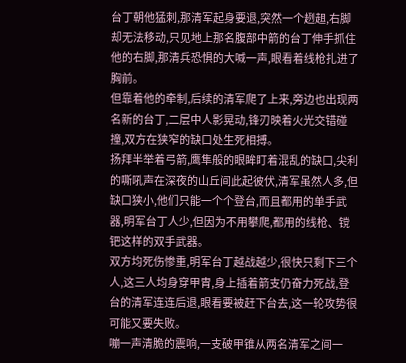台丁朝他猛刺,那清军起身要退,突然一个趔趄,右脚却无法移动,只见地上那名腹部中箭的台丁伸手抓住他的右脚,那清兵恐惧的大喊一声,眼看着线枪扎进了胸前。
但靠着他的牵制,后续的清军爬了上来,旁边也出现两名新的台丁,二层中人影晃动,锋刃映着火光交错碰撞,双方在狭窄的缺口处生死相搏。
扬拜半举着弓箭,鹰隼般的眼眸盯着混乱的缺口,尖利的嘶吼声在深夜的山丘间此起彼伏,清军虽然人多,但缺口狭小,他们只能一个个登台,而且都用的单手武器,明军台丁人少,但因为不用攀爬,都用的线枪、镋钯这样的双手武器。
双方均死伤惨重,明军台丁越战越少,很快只剩下三个人,这三人均身穿甲胄,身上插着箭支仍奋力死战,登台的清军连连后退,眼看要被赶下台去,这一轮攻势很可能又要失败。
嘣一声清脆的震响,一支破甲锥从两名清军之间一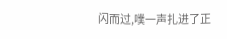闪而过,噗一声扎进了正